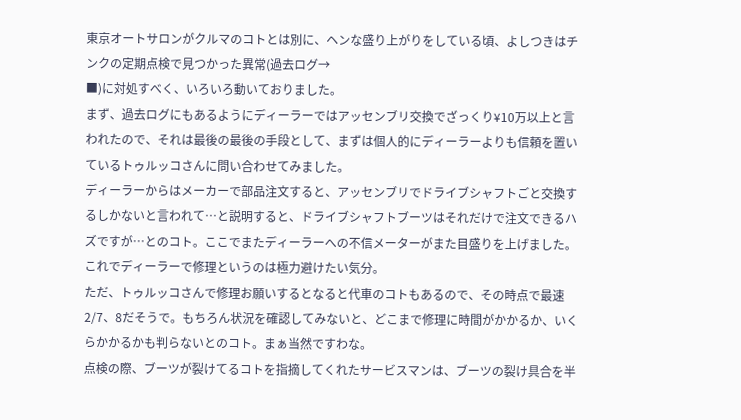東京オートサロンがクルマのコトとは別に、ヘンな盛り上がりをしている頃、よしつきはチンクの定期点検で見つかった異常(過去ログ→
■)に対処すべく、いろいろ動いておりました。
まず、過去ログにもあるようにディーラーではアッセンブリ交換でざっくり¥10万以上と言われたので、それは最後の最後の手段として、まずは個人的にディーラーよりも信頼を置いているトゥルッコさんに問い合わせてみました。
ディーラーからはメーカーで部品注文すると、アッセンブリでドライブシャフトごと交換するしかないと言われて…と説明すると、ドライブシャフトブーツはそれだけで注文できるハズですが…とのコト。ここでまたディーラーへの不信メーターがまた目盛りを上げました。これでディーラーで修理というのは極力避けたい気分。
ただ、トゥルッコさんで修理お願いするとなると代車のコトもあるので、その時点で最速2/7、8だそうで。もちろん状況を確認してみないと、どこまで修理に時間がかかるか、いくらかかるかも判らないとのコト。まぁ当然ですわな。
点検の際、ブーツが裂けてるコトを指摘してくれたサービスマンは、ブーツの裂け具合を半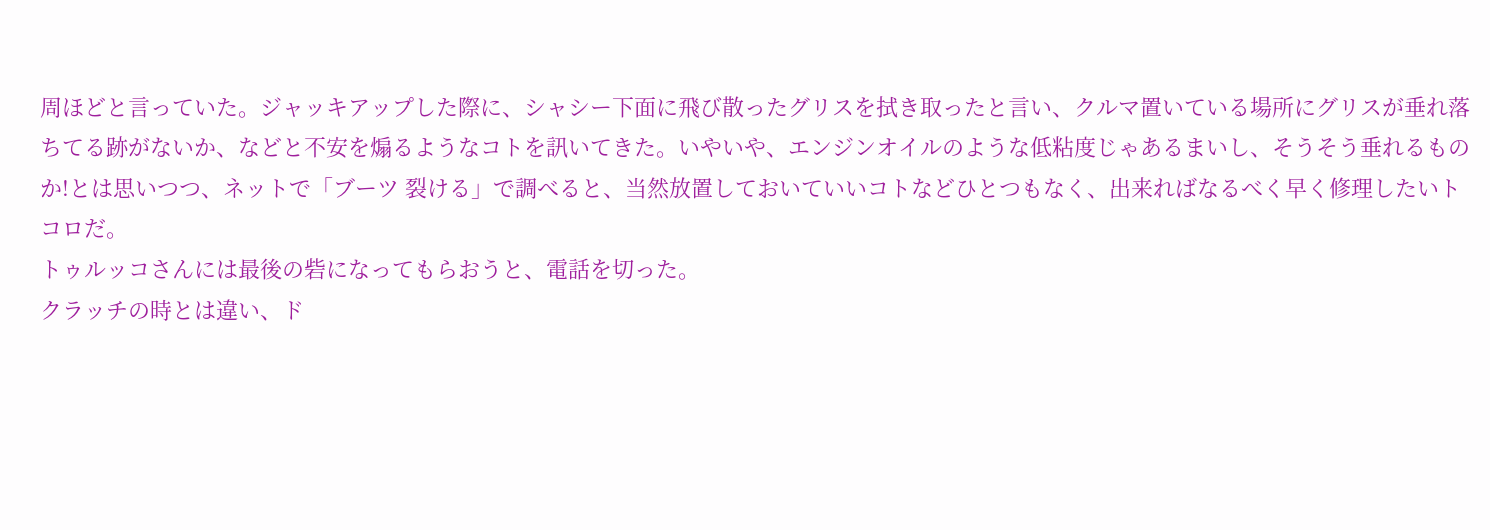周ほどと言っていた。ジャッキアップした際に、シャシー下面に飛び散ったグリスを拭き取ったと言い、クルマ置いている場所にグリスが垂れ落ちてる跡がないか、などと不安を煽るようなコトを訊いてきた。いやいや、エンジンオイルのような低粘度じゃあるまいし、そうそう垂れるものか!とは思いつつ、ネットで「ブーツ 裂ける」で調べると、当然放置しておいていいコトなどひとつもなく、出来ればなるべく早く修理したいトコロだ。
トゥルッコさんには最後の砦になってもらおうと、電話を切った。
クラッチの時とは違い、ド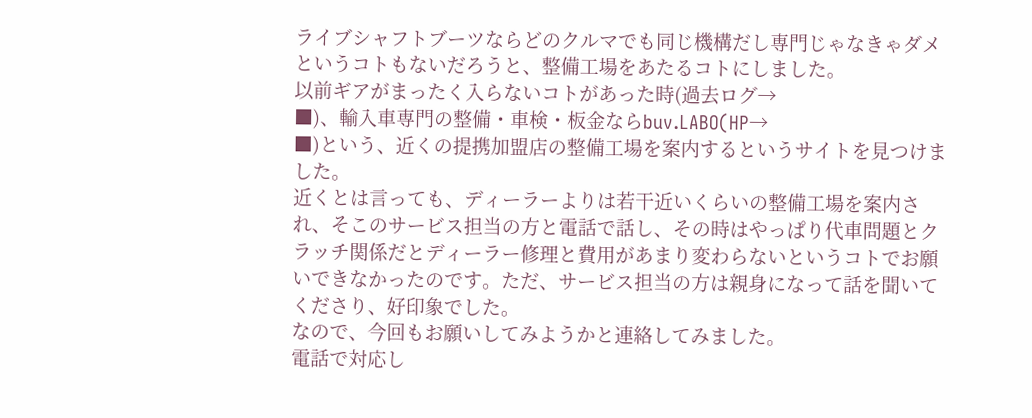ライブシャフトブーツならどのクルマでも同じ機構だし専門じゃなきゃダメというコトもないだろうと、整備工場をあたるコトにしました。
以前ギアがまったく入らないコトがあった時(過去ログ→
■)、輸入車専門の整備・車検・板金ならbuv.LABO(HP→
■)という、近くの提携加盟店の整備工場を案内するというサイトを見つけました。
近くとは言っても、ディーラーよりは若干近いくらいの整備工場を案内され、そこのサービス担当の方と電話で話し、その時はやっぱり代車問題とクラッチ関係だとディーラー修理と費用があまり変わらないというコトでお願いできなかったのです。ただ、サービス担当の方は親身になって話を聞いてくださり、好印象でした。
なので、今回もお願いしてみようかと連絡してみました。
電話で対応し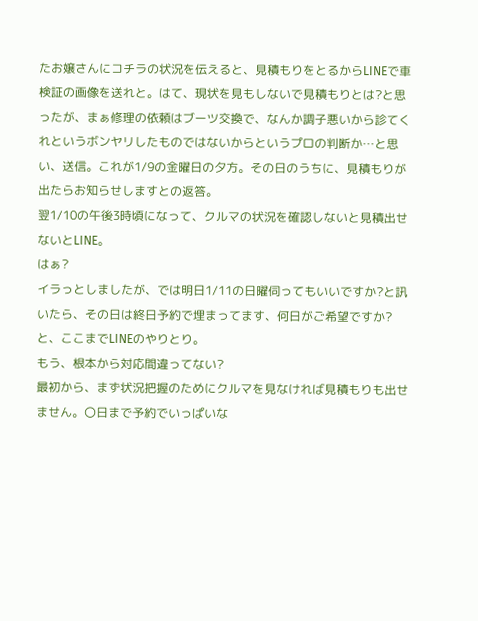たお嬢さんにコチラの状況を伝えると、見積もりをとるからLINEで車検証の画像を送れと。はて、現状を見もしないで見積もりとは?と思ったが、まぁ修理の依頼はブーツ交換で、なんか調子悪いから診てくれというボンヤリしたものではないからというプロの判断か…と思い、送信。これが1/9の金曜日の夕方。その日のうちに、見積もりが出たらお知らせしますとの返答。
翌1/10の午後3時頃になって、クルマの状況を確認しないと見積出せないとLINE。
はぁ?
イラっとしましたが、では明日1/11の日曜伺ってもいいですか?と訊いたら、その日は終日予約で埋まってます、何日がご希望ですか? と、ここまでLINEのやりとり。
もう、根本から対応間違ってない?
最初から、まず状況把握のためにクルマを見なければ見積もりも出せません。〇日まで予約でいっぱいな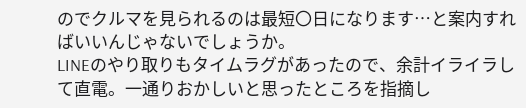のでクルマを見られるのは最短〇日になります…と案内すればいいんじゃないでしょうか。
LINEのやり取りもタイムラグがあったので、余計イライラして直電。一通りおかしいと思ったところを指摘し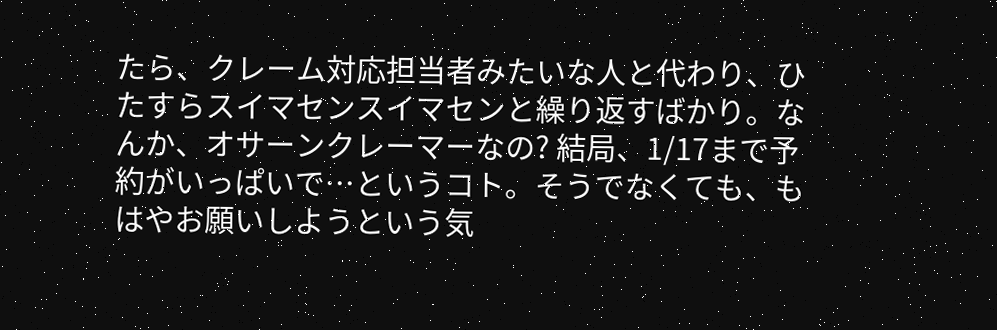たら、クレーム対応担当者みたいな人と代わり、ひたすらスイマセンスイマセンと繰り返すばかり。なんか、オサーンクレーマーなの? 結局、1/17まで予約がいっぱいで…というコト。そうでなくても、もはやお願いしようという気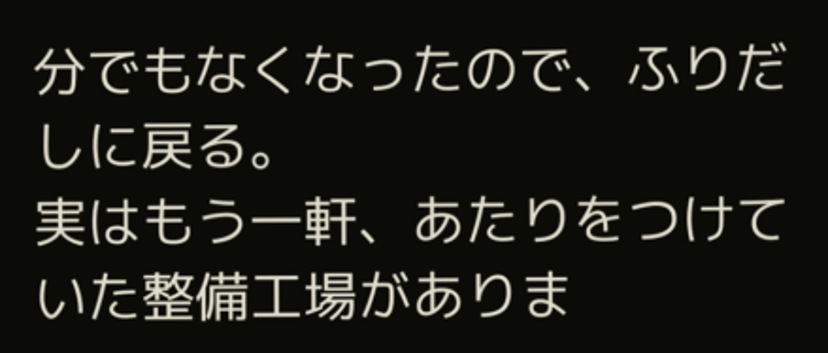分でもなくなったので、ふりだしに戻る。
実はもう一軒、あたりをつけていた整備工場がありま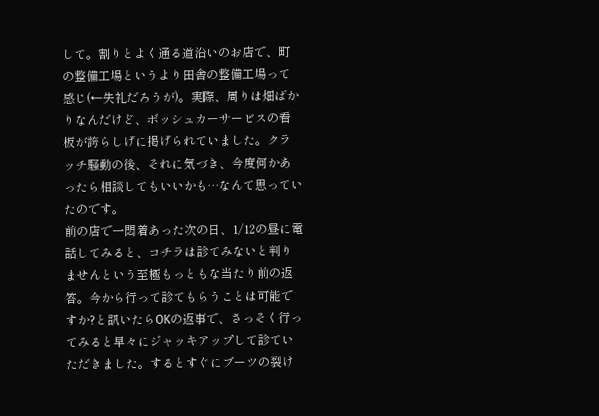して。割りとよく通る道沿いのお店で、町の整備工場というより田舎の整備工場って感じ(←失礼だろうが)。実際、周りは畑ばかりなんだけど、ボッシュカーサービスの看板が誇らしげに掲げられていました。クラッチ騒動の後、それに気づき、今度何かあったら相談してもいいかも…なんて思っていたのです。
前の店で一悶着あった次の日、1/12の昼に電話してみると、コチラは診てみないと判りませんという至極もっともな当たり前の返答。今から行って診てもらうことは可能ですか?と訊いたらOKの返事で、さっそく行ってみると早々にジャッキアップして診ていただきました。するとすぐにブーツの裂け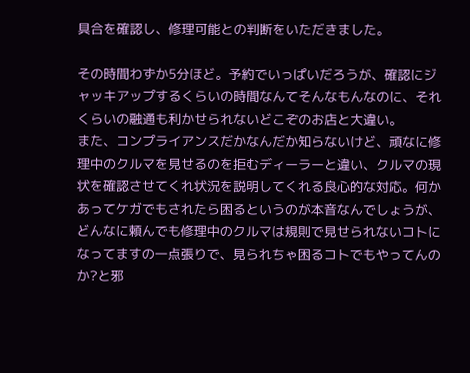具合を確認し、修理可能との判断をいただきました。

その時間わずか5分ほど。予約でいっぱいだろうが、確認にジャッキアップするくらいの時間なんてそんなもんなのに、それくらいの融通も利かせられないどこぞのお店と大違い。
また、コンプライアンスだかなんだか知らないけど、頑なに修理中のクルマを見せるのを拒むディーラーと違い、クルマの現状を確認させてくれ状況を説明してくれる良心的な対応。何かあってケガでもされたら困るというのが本音なんでしょうが、どんなに頼んでも修理中のクルマは規則で見せられないコトになってますの一点張りで、見られちゃ困るコトでもやってんのか?と邪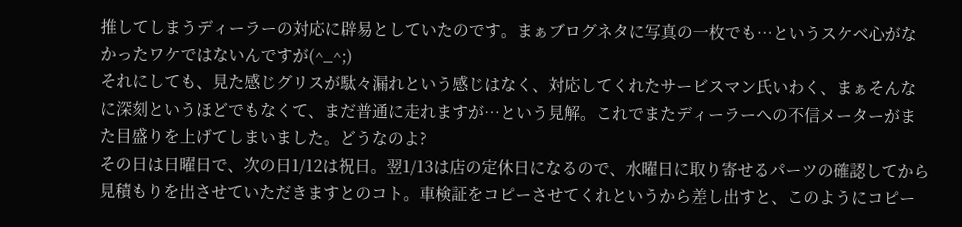推してしまうディーラーの対応に辟易としていたのです。まぁブログネタに写真の一枚でも…というスケベ心がなかったワケではないんですが(^_^;)
それにしても、見た感じグリスが駄々漏れという感じはなく、対応してくれたサービスマン氏いわく、まぁそんなに深刻というほどでもなくて、まだ普通に走れますが…という見解。これでまたディーラーへの不信メーターがまた目盛りを上げてしまいました。どうなのよ?
その日は日曜日で、次の日1/12は祝日。翌1/13は店の定休日になるので、水曜日に取り寄せるパーツの確認してから見積もりを出させていただきますとのコト。車検証をコピーさせてくれというから差し出すと、このようにコピー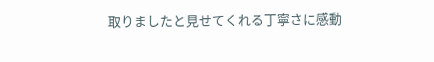取りましたと見せてくれる丁寧さに感動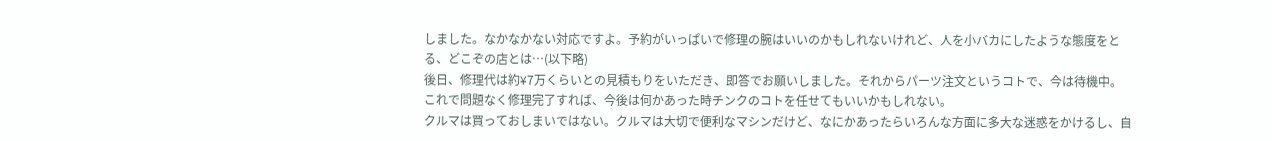しました。なかなかない対応ですよ。予約がいっぱいで修理の腕はいいのかもしれないけれど、人を小バカにしたような態度をとる、どこぞの店とは…(以下略)
後日、修理代は約¥7万くらいとの見積もりをいただき、即答でお願いしました。それからパーツ注文というコトで、今は待機中。
これで問題なく修理完了すれば、今後は何かあった時チンクのコトを任せてもいいかもしれない。
クルマは買っておしまいではない。クルマは大切で便利なマシンだけど、なにかあったらいろんな方面に多大な迷惑をかけるし、自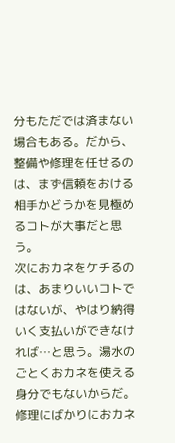分もただでは済まない場合もある。だから、整備や修理を任せるのは、まず信頼をおける相手かどうかを見極めるコトが大事だと思う。
次におカネをケチるのは、あまりいいコトではないが、やはり納得いく支払いができなければ…と思う。湯水のごとくおカネを使える身分でもないからだ。修理にばかりにおカネ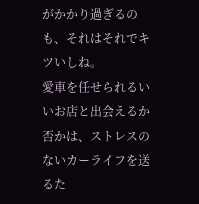がかかり過ぎるのも、それはそれでキツいしね。
愛車を任せられるいいお店と出会えるか否かは、ストレスのないカーライフを送るた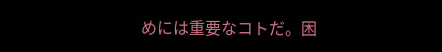めには重要なコトだ。困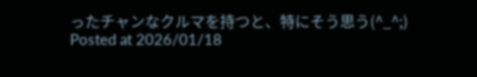ったチャンなクルマを持つと、特にそう思う(^_^;)
Posted at 2026/01/18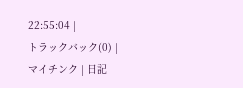22:55:04 |
トラックバック(0) |
マイチンク | 日記